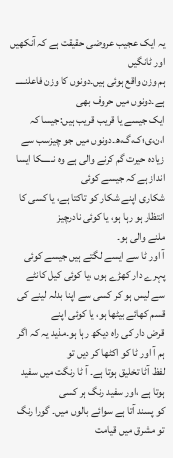یہ ایک عجیب عروضی حقیقت ہے کہ آنکھیں اور ٹانگیں
ہم وزن واقع ہوئی ہیں۔دونوں کا وزن فاعلنـــــ ہے۔دونوں میں حروف بھی
ایک جیسے یا قریب قریب ہیں:جیسا کہ ا،ن،ی؛ک،گ،ھ۔دونوں میں جو چیزسب سے
زیادہ حیرت گم کرنے والی ہے وہ نـ ــــکا ایسا انداز ہے کہ جیسے کوئی
شکاری اپنے شکار کو تاکتا ہے، یا کسی کا انتظار ہو رہا ہو، یا کوئی نادرچیز
ملنے والی ہو۔
آ اور ٹا سے ایسے لگتے ہیں جیسے کوئی پہرے دار کھڑے ہوں ،یا کوئی کیل کانٹے
سے لیس ہو کر کسی سے اپنا بدلہ لینے کی قسم کھائے بیٹھا ہو، یا کوئی اپنے
قرض دار کی راہ دیکھ رہا ہو۔مذید یہ کہ اگر ہم آ اور ٹا کو اکٹھا کر دیں تو
لفظ آٹا تخلیق ہوتا ہے۔ آ ٹا رنگت میں سفید ہوتا ہے ،اور سفید رنگ ہر کسی
کو پسند آتا ہے سوائے بالوں میں۔ گورا رنگ تو مشرق میں قیامت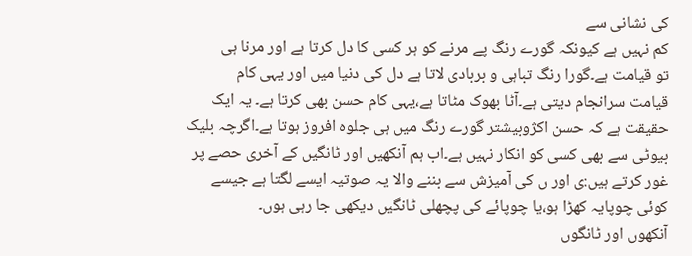کی نشانی سے
کم نہیں ہے کیونکہ گورے رنگ پے مرنے کو ہر کسی کا دل کرتا ہے اور مرنا ہی
تو قیامت ہے۔گورا رنگ تباہی و بربادی لاتا ہے دل کی دنیا میں اور یہی کام
قیامت سرانجام دیتی ہے۔آٹا بھوک مٹاتا ہے،یہی کام حسن بھی کرتا ہے۔ یہ ایک
حقیقت ہے کہ حسن اکژوبیشتر گورے رنگ میں ہی جلوہ افروز ہوتا ہے۔اگرچہ بلیک
بیوٹی سے بھی کسی کو انکار نہیں ہے۔اب ہم آنکھیں اور ٹانگیں کے آخری حصے پر
غور کرتے ہیں:ی اور ں کی آمیزش سے بننے والا یہ صوتیہ ایسے لگتا ہے جیسے
کوئی چوپایہ کھڑا ہو،یا چوپائے کی پچھلی ٹانگیں دیکھی جا رہی ہوں۔
آنکھوں اور ٹانگوں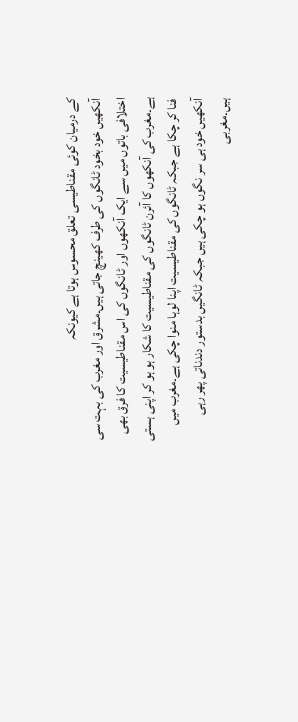کے درمیان کوئی مقناطیسی تعلق محسوس ہوتا ہے کیونکہ
آنکھیں خود بخود ٹانگوں کی طرف کھینچ جاتی ہیں۔مشرق اور مغرب کی بہت سی
اختلافی باتوں میں سے ایک آنکھوں اور ٹانگوں کی اس مقناطیسیت کا فرق بھی
ہے۔مغرب کی آنکھوں کا آئرن ٹانگوں کی مقناطیسیت کا شکار ہو ہو کر اپنی ہستی
فنا کر چکا ہے جبکہ ٹانگوں کی مقناطیسیت اپنا لوہا منوا چکی ہے۔مغرب میں
آنکھیں خود ہی سر نگوں ہو چکی ہیں جبکہ ٹانگیں بدستور دندناتی پھر رہی
ہیں۔مغربی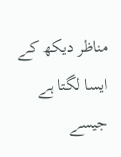مناظر دیکھ کے ایسا لگتا ہے جیسے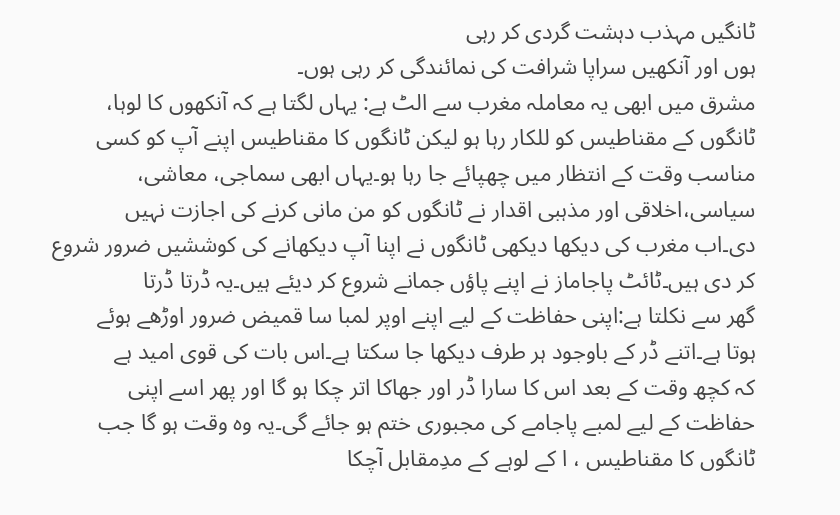ٹانگیں مہذب دہشت گردی کر رہی
ہوں اور آنکھیں سراپا شرافت کی نمائندگی کر رہی ہوں۔
مشرق میں ابھی یہ معاملہ مغرب سے الٹ ہے: یہاں لگتا ہے کہ آنکھوں کا لوہا،
ٹانگوں کے مقناطیس کو للکار رہا ہو لیکن ٹانگوں کا مقناطیس اپنے آپ کو کسی
مناسب وقت کے انتظار میں چھپائے جا رہا ہو۔یہاں ابھی سماجی، معاشی،
سیاسی،اخلاقی اور مذہبی اقدار نے ٹانگوں کو من مانی کرنے کی اجازت نہیں
دی۔اب مغرب کی دیکھا دیکھی ٹانگوں نے اپنا آپ دیکھانے کی کوششیں ضرور شروع
کر دی ہیں۔ٹائٹ پاجاماز نے اپنے پاؤں جمانے شروع کر دیئے ہیں۔یہ ڈرتا ڈرتا
گھر سے نکلتا ہے:اپنی حفاظت کے لیے اپنے اوپر لمبا سا قمیض ضرور اوڑھے ہوئے
ہوتا ہے۔اتنے ڈر کے باوجود ہر طرف دیکھا جا سکتا ہے۔اس بات کی قوی امید ہے
کہ کچھ وقت کے بعد اس کا سارا ڈر اور جھاکا اتر چکا ہو گا اور پھر اسے اپنی
حفاظت کے لیے لمبے پاجامے کی مجبوری ختم ہو جائے گی۔یہ وہ وقت ہو گا جب
ٹانگوں کا مقناطیس ، ا کے لوہے کے مدِمقابل آچکا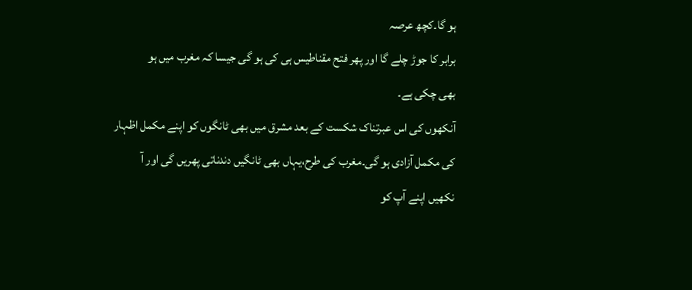ہو گا۔کچھ عرصہ
برابر کا جوڑ چلے گا اور پھر فتح مقناطیس ہی کی ہو گی جیسا کہ مغرب میں ہو
بھی چکی ہے۔
آنکھوں کی اس عبرتناک شکست کے بعد مشرق میں بھی ٹانگوں کو اپنے مکمل اظہار
کی مکمل آزادی ہو گی۔مغرب کی طرح،یہاں بھی ٹانگیں دندناتی پھریں گی اور آ
نکھیں اپنے آپ کو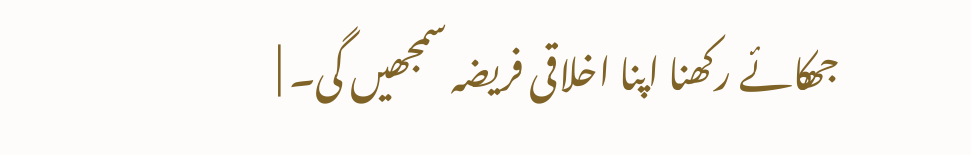جھکائے رکھنا اپنا اخلاقی فریضہ سمجھیں گی۔ |